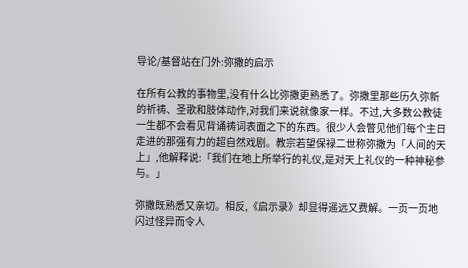导论/基督站在门外:弥撒的启示

在所有公教的事物里,没有什么比弥撒更熟悉了。弥撒里那些历久弥新的祈祷、圣歌和肢体动作,对我们来说就像家一样。不过,大多数公教徒一生都不会看见背诵祷词表面之下的东西。很少人会瞥见他们每个主日走进的那强有力的超自然戏剧。教宗若望保禄二世称弥撒为「人间的天上」,他解释说:「我们在地上所举行的礼仪,是对天上礼仪的一种神秘参与。」

弥撒既熟悉又亲切。相反,《启示录》却显得遥远又费解。一页一页地闪过怪异而令人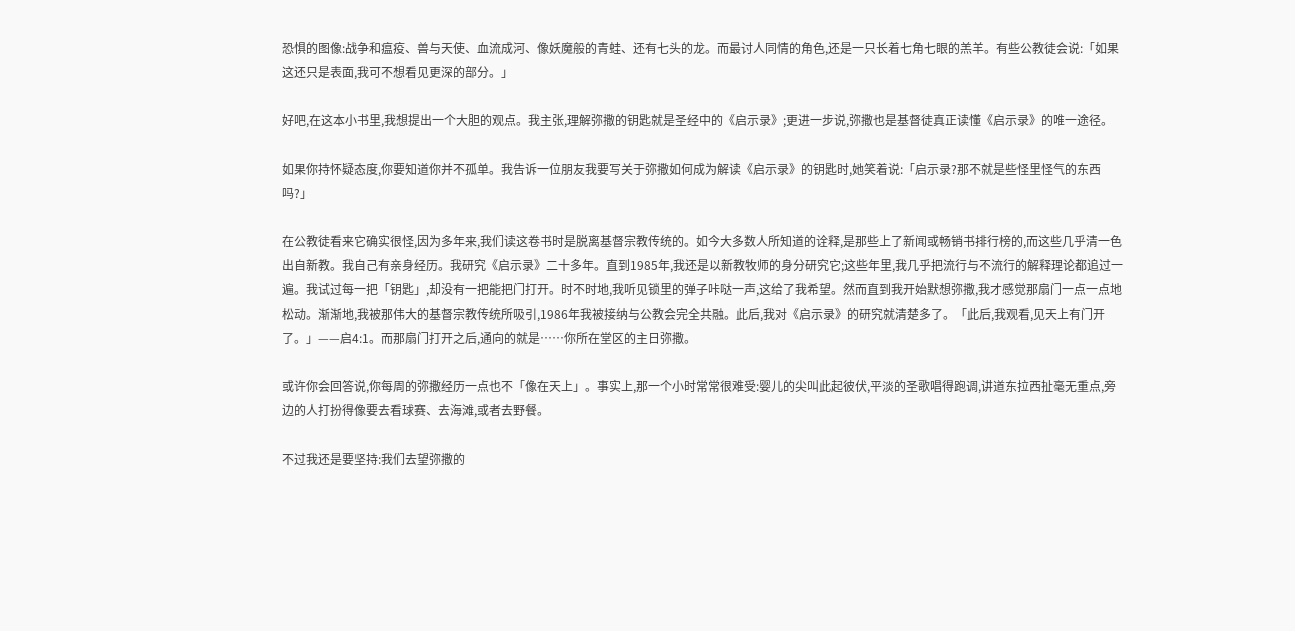恐惧的图像:战争和瘟疫、兽与天使、血流成河、像妖魔般的青蛙、还有七头的龙。而最讨人同情的角色,还是一只长着七角七眼的羔羊。有些公教徒会说:「如果这还只是表面,我可不想看见更深的部分。」

好吧,在这本小书里,我想提出一个大胆的观点。我主张,理解弥撒的钥匙就是圣经中的《启示录》;更进一步说,弥撒也是基督徒真正读懂《启示录》的唯一途径。

如果你持怀疑态度,你要知道你并不孤单。我告诉一位朋友我要写关于弥撒如何成为解读《启示录》的钥匙时,她笑着说:「启示录?那不就是些怪里怪气的东西吗?」

在公教徒看来它确实很怪,因为多年来,我们读这卷书时是脱离基督宗教传统的。如今大多数人所知道的诠释,是那些上了新闻或畅销书排行榜的,而这些几乎清一色出自新教。我自己有亲身经历。我研究《启示录》二十多年。直到1985年,我还是以新教牧师的身分研究它;这些年里,我几乎把流行与不流行的解释理论都追过一遍。我试过每一把「钥匙」,却没有一把能把门打开。时不时地,我听见锁里的弹子咔哒一声,这给了我希望。然而直到我开始默想弥撒,我才感觉那扇门一点一点地松动。渐渐地,我被那伟大的基督宗教传统所吸引,1986年我被接纳与公教会完全共融。此后,我对《启示录》的研究就清楚多了。「此后,我观看,见天上有门开了。」——启4:1。而那扇门打开之后,通向的就是……你所在堂区的主日弥撒。

或许你会回答说,你每周的弥撒经历一点也不「像在天上」。事实上,那一个小时常常很难受:婴儿的尖叫此起彼伏,平淡的圣歌唱得跑调,讲道东拉西扯毫无重点,旁边的人打扮得像要去看球赛、去海滩,或者去野餐。

不过我还是要坚持:我们去望弥撒的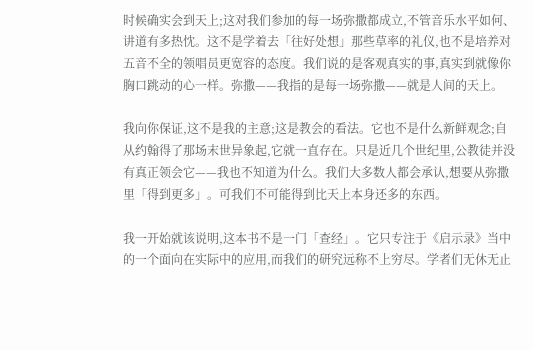时候确实会到天上;这对我们参加的每一场弥撒都成立,不管音乐水平如何、讲道有多热忱。这不是学着去「往好处想」那些草率的礼仪,也不是培养对五音不全的领唱员更宽容的态度。我们说的是客观真实的事,真实到就像你胸口跳动的心一样。弥撒——我指的是每一场弥撒——就是人间的天上。

我向你保证,这不是我的主意;这是教会的看法。它也不是什么新鲜观念;自从约翰得了那场末世异象起,它就一直存在。只是近几个世纪里,公教徒并没有真正领会它——我也不知道为什么。我们大多数人都会承认,想要从弥撒里「得到更多」。可我们不可能得到比天上本身还多的东西。

我一开始就该说明,这本书不是一门「查经」。它只专注于《启示录》当中的一个面向在实际中的应用,而我们的研究远称不上穷尽。学者们无休无止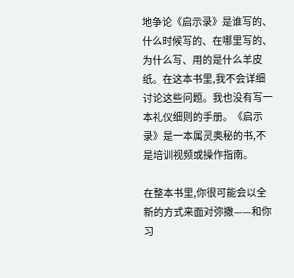地争论《启示录》是谁写的、什么时候写的、在哪里写的、为什么写、用的是什么羊皮纸。在这本书里,我不会详细讨论这些问题。我也没有写一本礼仪细则的手册。《启示录》是一本属灵奥秘的书,不是培训视频或操作指南。

在整本书里,你很可能会以全新的方式来面对弥撒——和你习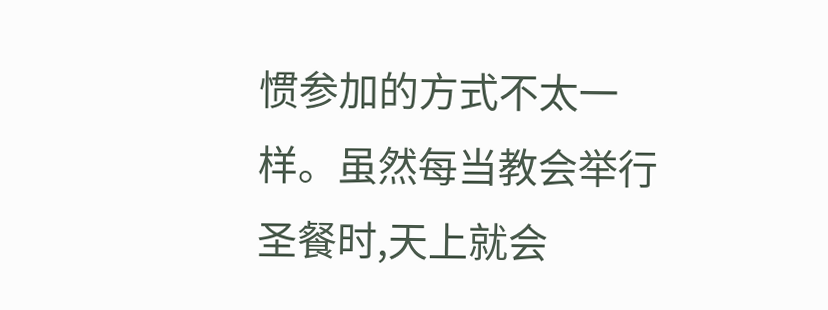惯参加的方式不太一样。虽然每当教会举行圣餐时,天上就会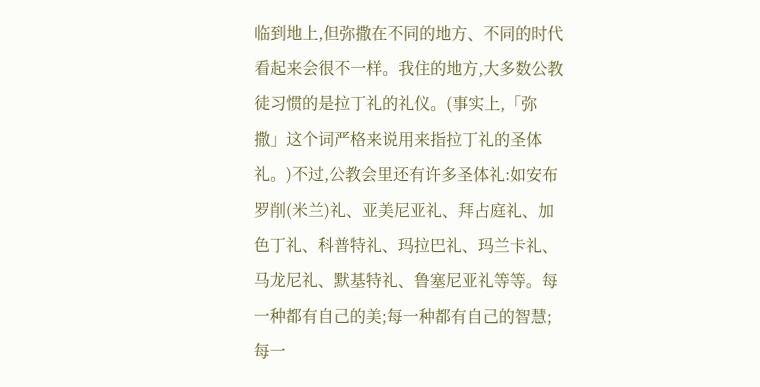临到地上,但弥撒在不同的地方、不同的时代看起来会很不一样。我住的地方,大多数公教徒习惯的是拉丁礼的礼仪。(事实上,「弥撒」这个词严格来说用来指拉丁礼的圣体礼。)不过,公教会里还有许多圣体礼:如安布罗削(米兰)礼、亚美尼亚礼、拜占庭礼、加色丁礼、科普特礼、玛拉巴礼、玛兰卡礼、马龙尼礼、默基特礼、鲁塞尼亚礼等等。每一种都有自己的美;每一种都有自己的智慧;每一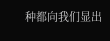种都向我们显出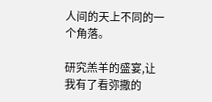人间的天上不同的一个角落。

研究羔羊的盛宴,让我有了看弥撒的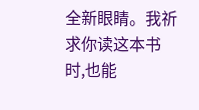全新眼睛。我祈求你读这本书时,也能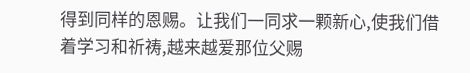得到同样的恩赐。让我们一同求一颗新心,使我们借着学习和祈祷,越来越爱那位父赐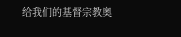给我们的基督宗教奥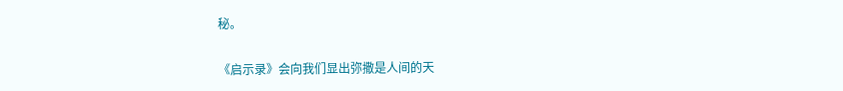秘。

《启示录》会向我们显出弥撒是人间的天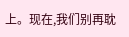上。现在,我们别再耽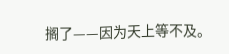搁了——因为天上等不及。